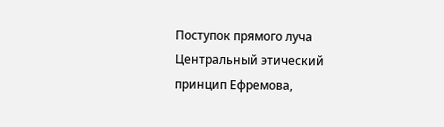Поступок прямого луча
Центральный этический принцип Ефремова,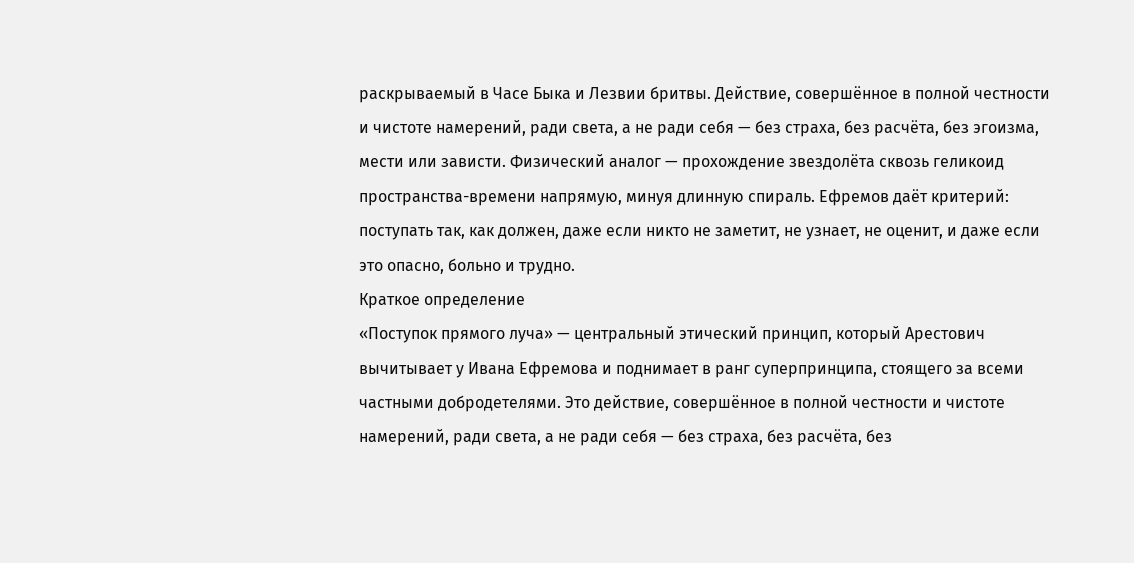раскрываемый в Часе Быка и Лезвии бритвы. Действие, совершённое в полной честности и чистоте намерений, ради света, а не ради себя — без страха, без расчёта, без эгоизма, мести или зависти. Физический аналог — прохождение звездолёта сквозь геликоид пространства-времени напрямую, минуя длинную спираль. Ефремов даёт критерий: поступать так, как должен, даже если никто не заметит, не узнает, не оценит, и даже если это опасно, больно и трудно.
Краткое определение
«Поступок прямого луча» — центральный этический принцип, который Арестович вычитывает у Ивана Ефремова и поднимает в ранг суперпринципа, стоящего за всеми частными добродетелями. Это действие, совершённое в полной честности и чистоте намерений, ради света, а не ради себя — без страха, без расчёта, без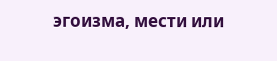эгоизма, мести или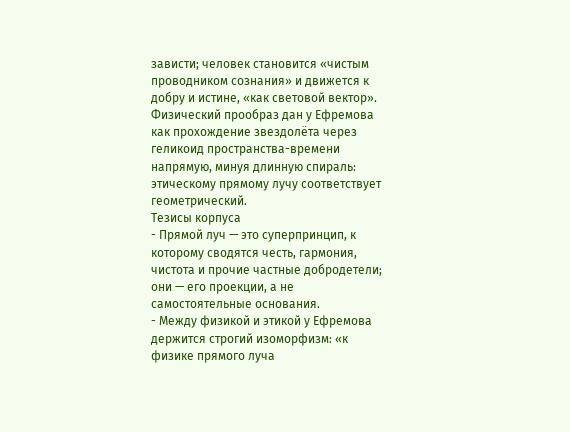зависти; человек становится «чистым проводником сознания» и движется к добру и истине, «как световой вектор». Физический прообраз дан у Ефремова как прохождение звездолёта через геликоид пространства-времени напрямую, минуя длинную спираль: этическому прямому лучу соответствует геометрический.
Тезисы корпуса
- Прямой луч — это суперпринцип, к которому сводятся честь, гармония, чистота и прочие частные добродетели; они — его проекции, а не самостоятельные основания.
- Между физикой и этикой у Ефремова держится строгий изоморфизм: «к физике прямого луча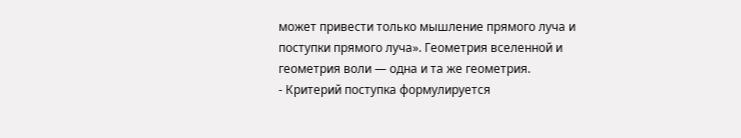может привести только мышление прямого луча и поступки прямого луча». Геометрия вселенной и геометрия воли — одна и та же геометрия.
- Критерий поступка формулируется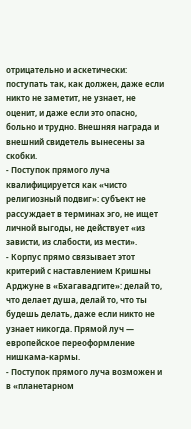отрицательно и аскетически: поступать так, как должен, даже если никто не заметит, не узнает, не оценит, и даже если это опасно, больно и трудно. Внешняя награда и внешний свидетель вынесены за скобки.
- Поступок прямого луча квалифицируется как «чисто религиозный подвиг»: субъект не рассуждает в терминах эго, не ищет личной выгоды, не действует «из зависти, из слабости, из мести».
- Корпус прямо связывает этот критерий с наставлением Кришны Арджуне в «Бхагавадгите»: делай то, что делает душа, делай то, что ты будешь делать, даже если никто не узнает никогда. Прямой луч — европейское переоформление нишкама-кармы.
- Поступок прямого луча возможен и в «планетарном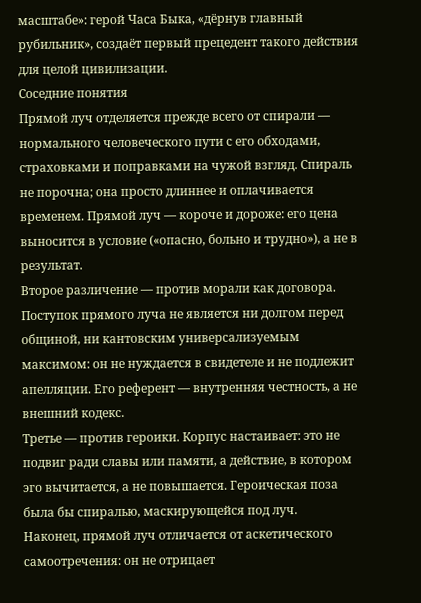масштабе»: герой Часа Быка, «дёрнув главный рубильник», создаёт первый прецедент такого действия для целой цивилизации.
Соседние понятия
Прямой луч отделяется прежде всего от спирали — нормального человеческого пути с его обходами, страховками и поправками на чужой взгляд. Спираль не порочна; она просто длиннее и оплачивается временем. Прямой луч — короче и дороже: его цена выносится в условие («опасно, больно и трудно»), а не в результат.
Второе различение — против морали как договора. Поступок прямого луча не является ни долгом перед общиной, ни кантовским универсализуемым максимом: он не нуждается в свидетеле и не подлежит апелляции. Его референт — внутренняя честность, а не внешний кодекс.
Третье — против героики. Корпус настаивает: это не подвиг ради славы или памяти, а действие, в котором эго вычитается, а не повышается. Героическая поза была бы спиралью, маскирующейся под луч.
Наконец, прямой луч отличается от аскетического самоотречения: он не отрицает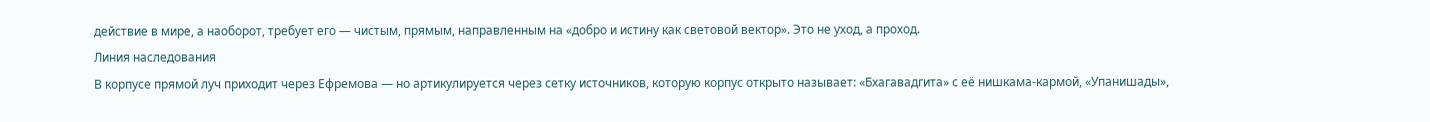действие в мире, а наоборот, требует его — чистым, прямым, направленным на «добро и истину как световой вектор». Это не уход, а проход.
Линия наследования
В корпусе прямой луч приходит через Ефремова — но артикулируется через сетку источников, которую корпус открыто называет: «Бхагавадгита» с её нишкама-кармой, «Упанишады»,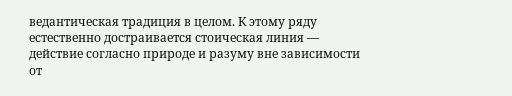ведантическая традиция в целом. К этому ряду естественно достраивается стоическая линия — действие согласно природе и разуму вне зависимости от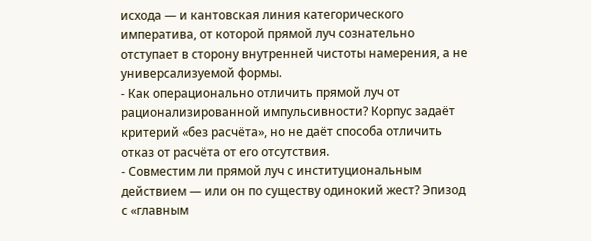исхода — и кантовская линия категорического императива, от которой прямой луч сознательно отступает в сторону внутренней чистоты намерения, а не универсализуемой формы.
- Как операционально отличить прямой луч от рационализированной импульсивности? Корпус задаёт критерий «без расчёта», но не даёт способа отличить отказ от расчёта от его отсутствия.
- Совместим ли прямой луч с институциональным действием — или он по существу одинокий жест? Эпизод с «главным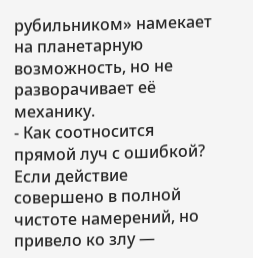рубильником» намекает на планетарную возможность, но не разворачивает её механику.
- Как соотносится прямой луч с ошибкой? Если действие совершено в полной чистоте намерений, но привело ко злу —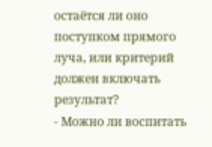остаётся ли оно поступком прямого луча, или критерий должен включать результат?
- Можно ли воспитать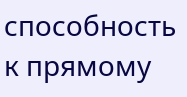способность к прямому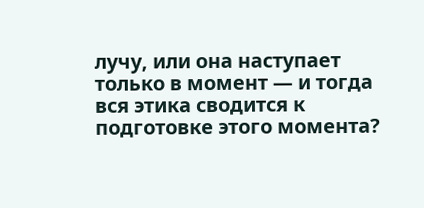лучу, или она наступает только в момент — и тогда вся этика сводится к подготовке этого момента?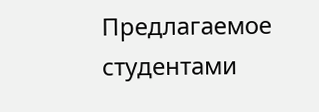Предлагаемое студентами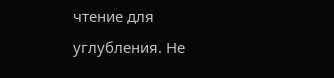чтение для углубления. Не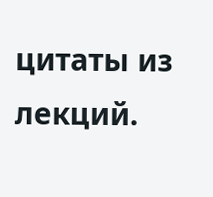цитаты из лекций.